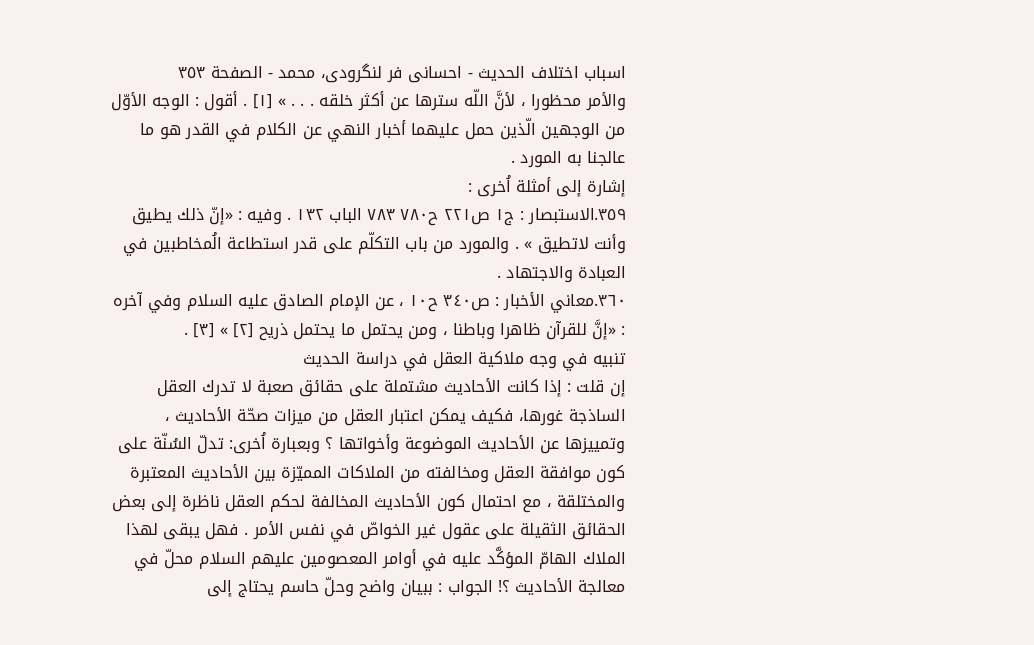اسباب اختلاف الحديث - احسانی فر لنگرودی، محمد - الصفحة ٣٥٣
والأمر محظورا ، لأنَّ اللّه سترها عن أكثر خلقه . . . » [١] . أقول : الوجه الأوّل من الوجهين الّذين حمل عليهما أخبار النهي عن الكلام في القدر هو ما عالجنا به المورد .
إشارة إلى أمثلة اُخرى :
٣٥٩.الاستبصار : ج١ ص٢٢١ ح٧٨٠ ٧٨٣ الباب ١٣٢ . وفيه : «إنّ ذلك يطيق وأنت لاتطيق » . والمورد من باب التكلّم على قدر استطاعة الُمخاطبين في العبادة والاجتهاد .
٣٦٠.معاني الأخبار : ص٣٤٠ ح١٠ ، عن الإمام الصادق عليه السلام وفي آخره : «إنَّ للقرآن ظاهرا وباطنا ، ومن يحتمل ما يحتمل ذريح [٢] » [٣] .
تنبيه في وجه ملاكية العقل في دراسة الحديث
إن قلت : إذا كانت الأحاديث مشتملة على حقائق صعبة لا تدرك العقل الساذجة غورها، فكيف يمكن اعتبار العقل من ميزات صحّة الأحاديث ، وتمييزها عن الأحاديث الموضوعة وأخواتها ؟ وبعبارة اُخرى: تدلّ السُنّة على كون موافقة العقل ومخالفته من الملاكات المميّزة بين الأحاديث المعتبرة والمختلقة ، مع احتمال كون الأحاديث المخالفة لحكم العقل ناظرة إلى بعض الحقائق الثقيلة على عقول غير الخواصّ في نفس الأمر . فهل يبقى لهذا الملاك الهامّ المؤكَّد عليه في أوامر المعصومين عليهم السلام محلّ في معالجة الأحاديث ؟! الجواب : ببيان واضح وحلّ حاسم يحتاج إلى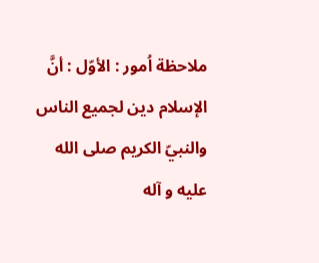ملاحظة اُمور : الأوّل : أنَّ الإسلام دين لجميع الناس والنبيّ الكريم صلى الله عليه و آله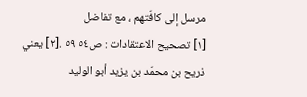مرسل إلى كافّتهم ، مع تفاضل
[١] تصحيح الاعتقادات : ص٥٤ ٥٩ .[٢] يعني ذريح بن محمّد بن يزيد أبو الوليد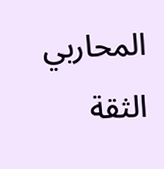المحاربي الثقة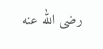رضى الله عنه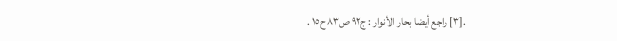.[٣] راجع أيضا بحار الأنوار : ج٩٢ ص٨٣ ح١٥ .